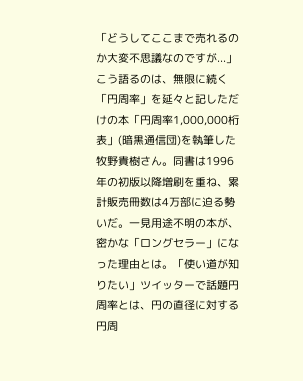「どうしてここまで売れるのか大変不思議なのですが...」こう語るのは、無限に続く「円周率」を延々と記しただけの本「円周率1,000,000桁表」(暗黒通信団)を執筆した牧野貴樹さん。同書は1996年の初版以降増刷を重ね、累計販売冊数は4万部に迫る勢いだ。一見用途不明の本が、密かな「ロングセラー」になった理由とは。「使い道が知りたい」ツイッターで話題円周率とは、円の直径に対する円周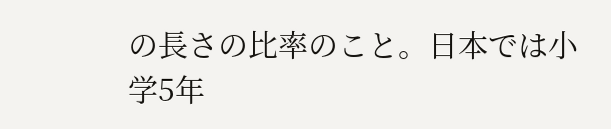の長さの比率のこと。日本では小学5年